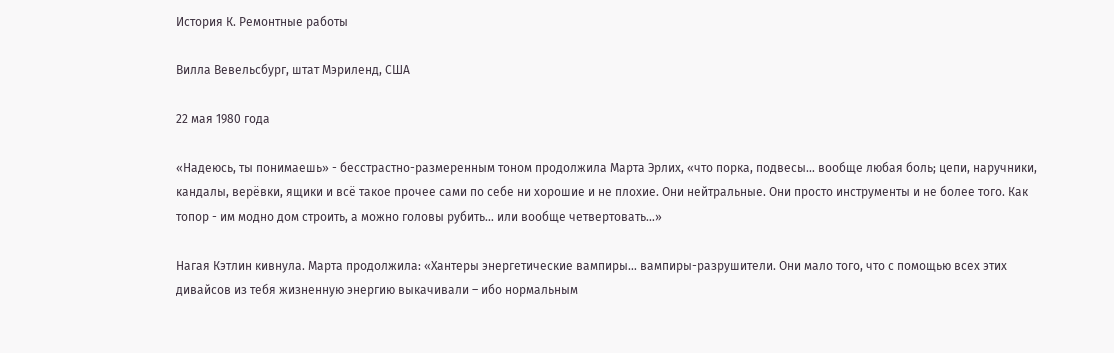История К. Ремонтные работы

Вилла Вевельсбург, штат Мэриленд, США

22 мая 1980 года

«Надеюсь, ты понимаешь» - бесстрастно-размеренным тоном продолжила Марта Эрлих, «что порка, подвесы… вообще любая боль; цепи, наручники, кандалы, верёвки, ящики и всё такое прочее сами по себе ни хорошие и не плохие. Они нейтральные. Они просто инструменты и не более того. Как топор - им модно дом строить, а можно головы рубить… или вообще четвертовать…»

Нагая Кэтлин кивнула. Марта продолжила: «Хантеры энергетические вампиры… вампиры-разрушители. Они мало того, что с помощью всех этих дивайсов из тебя жизненную энергию выкачивали – ибо нормальным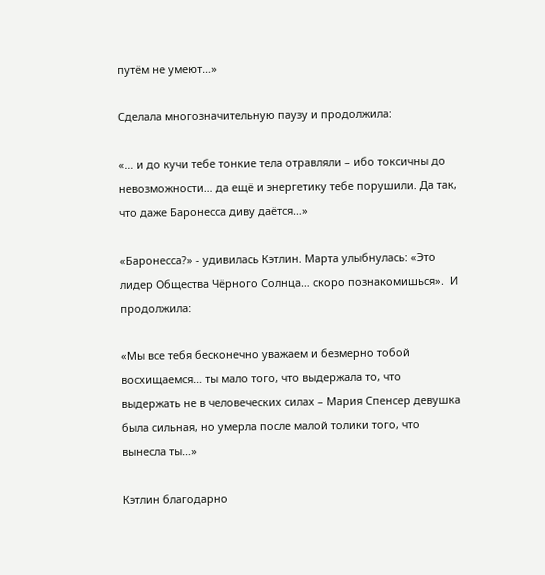путём не умеют…»

Сделала многозначительную паузу и продолжила:

«… и до кучи тебе тонкие тела отравляли – ибо токсичны до невозможности… да ещё и энергетику тебе порушили. Да так, что даже Баронесса диву даётся…»

«Баронесса?» - удивилась Кэтлин. Марта улыбнулась: «Это лидер Общества Чёрного Солнца… скоро познакомишься».  И продолжила:

«Мы все тебя бесконечно уважаем и безмерно тобой восхищаемся… ты мало того, что выдержала то, что выдержать не в человеческих силах – Мария Спенсер девушка была сильная, но умерла после малой толики того, что вынесла ты…»

Кэтлин благодарно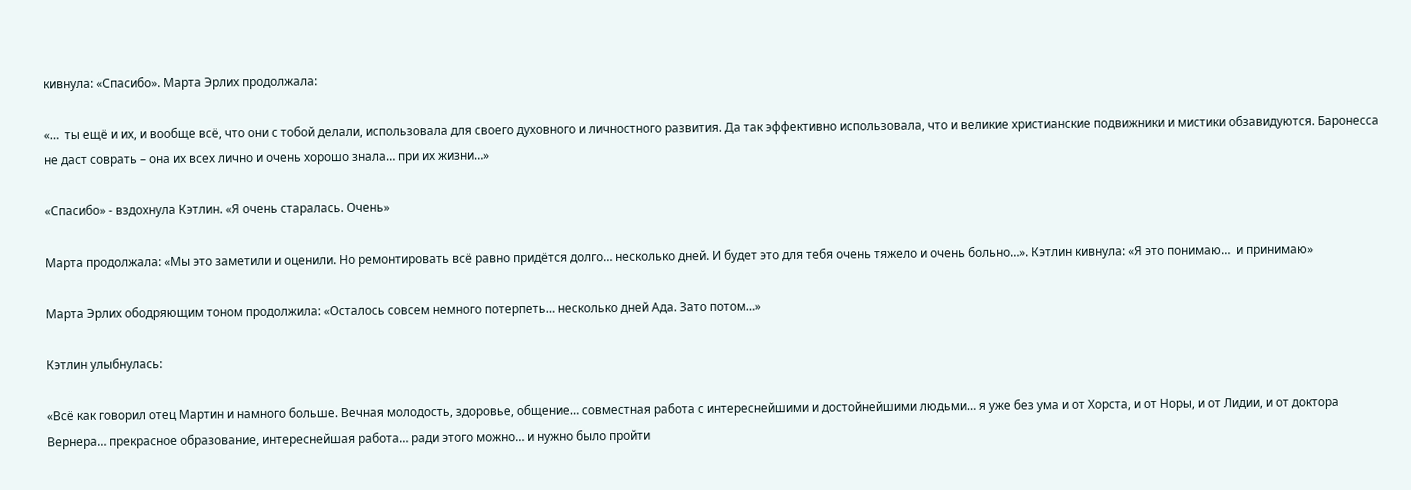кивнула: «Спасибо». Марта Эрлих продолжала:

«…  ты ещё и их, и вообще всё, что они с тобой делали, использовала для своего духовного и личностного развития. Да так эффективно использовала, что и великие христианские подвижники и мистики обзавидуются. Баронесса не даст соврать – она их всех лично и очень хорошо знала… при их жизни…»

«Спасибо» - вздохнула Кэтлин. «Я очень старалась. Очень»

Марта продолжала: «Мы это заметили и оценили. Но ремонтировать всё равно придётся долго… несколько дней. И будет это для тебя очень тяжело и очень больно…». Кэтлин кивнула: «Я это понимаю…  и принимаю»

Марта Эрлих ободряющим тоном продолжила: «Осталось совсем немного потерпеть… несколько дней Ада. Зато потом…»

Кэтлин улыбнулась:

«Всё как говорил отец Мартин и намного больше. Вечная молодость, здоровье, общение… совместная работа с интереснейшими и достойнейшими людьми… я уже без ума и от Хорста, и от Норы, и от Лидии, и от доктора Вернера… прекрасное образование, интереснейшая работа… ради этого можно… и нужно было пройти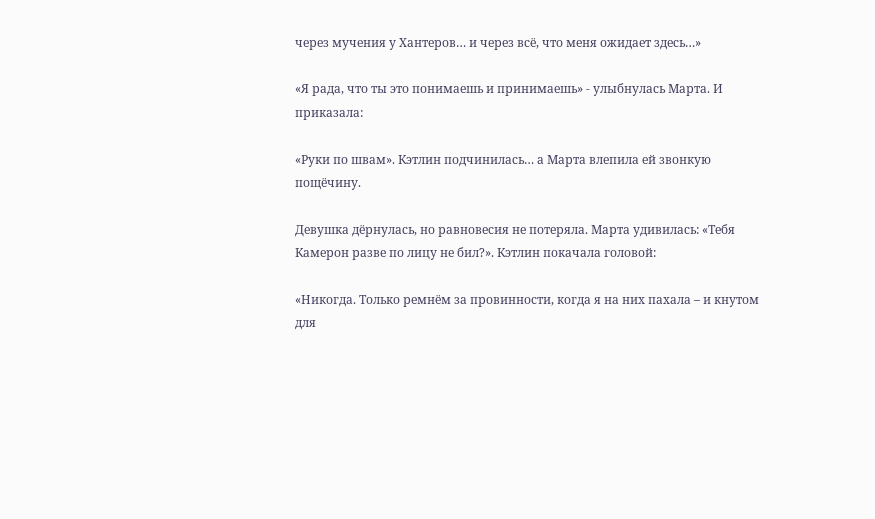через мучения у Хантеров… и через всё, что меня ожидает здесь…»

«Я рада, что ты это понимаешь и принимаешь» - улыбнулась Марта. И приказала:

«Руки по швам». Кэтлин подчинилась… а Марта влепила ей звонкую пощёчину.

Девушка дёрнулась, но равновесия не потеряла. Марта удивилась: «Тебя Камерон разве по лицу не бил?». Кэтлин покачала головой:

«Никогда. Только ремнём за провинности, когда я на них пахала – и кнутом для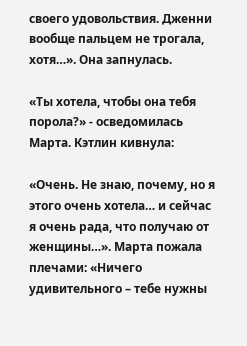своего удовольствия. Дженни вообще пальцем не трогала, хотя…». Она запнулась.

«Ты хотела, чтобы она тебя порола?» - осведомилась Марта. Кэтлин кивнула:

«Очень. Не знаю, почему, но я этого очень хотела… и сейчас я очень рада, что получаю от женщины…». Марта пожала плечами: «Ничего удивительного – тебе нужны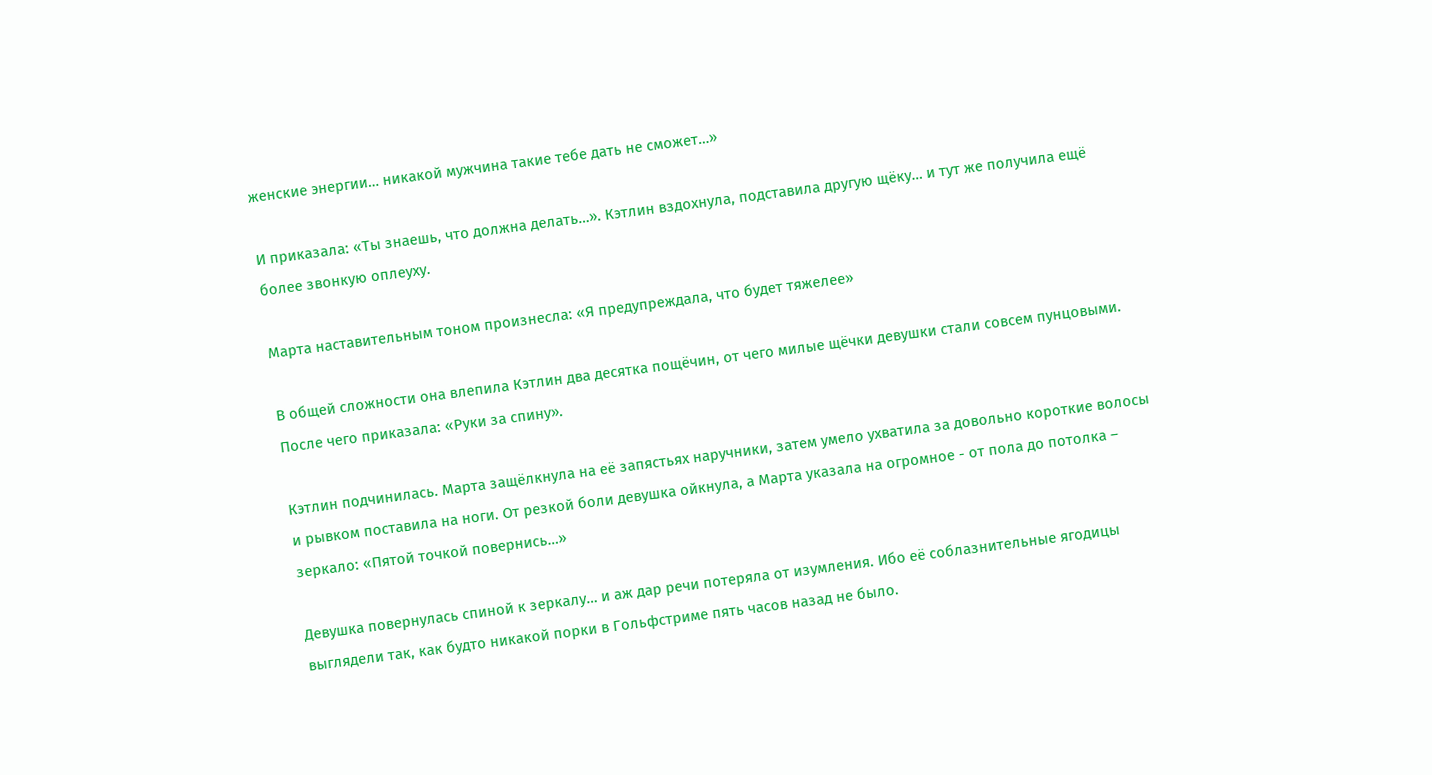женские энергии… никакой мужчина такие тебе дать не сможет…»

И приказала: «Ты знаешь, что должна делать…». Кэтлин вздохнула, подставила другую щёку… и тут же получила ещё более звонкую оплеуху.

Марта наставительным тоном произнесла: «Я предупреждала, что будет тяжелее»

В общей сложности она влепила Кэтлин два десятка пощёчин, от чего милые щёчки девушки стали совсем пунцовыми. После чего приказала: «Руки за спину».

Кэтлин подчинилась. Марта защёлкнула на её запястьях наручники, затем умело ухватила за довольно короткие волосы и рывком поставила на ноги. От резкой боли девушка ойкнула, а Марта указала на огромное - от пола до потолка – зеркало: «Пятой точкой повернись…»

Девушка повернулась спиной к зеркалу… и аж дар речи потеряла от изумления. Ибо её соблазнительные ягодицы выглядели так, как будто никакой порки в Гольфстриме пять часов назад не было.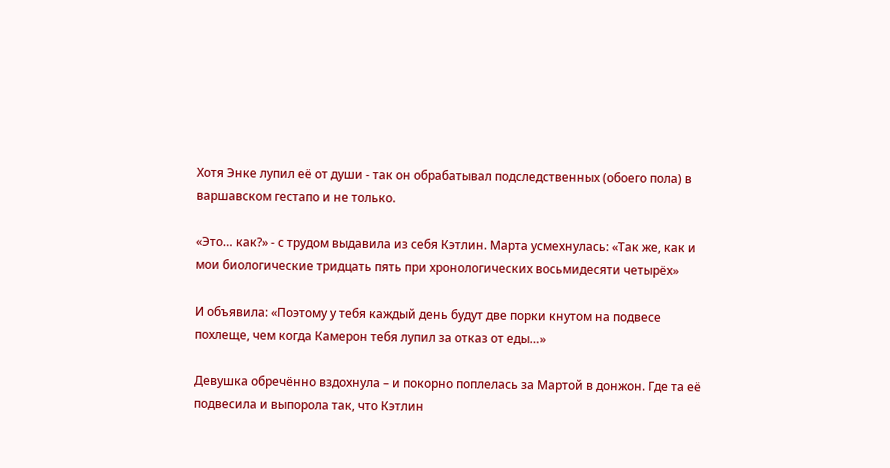Хотя Энке лупил её от души - так он обрабатывал подследственных (обоего пола) в варшавском гестапо и не только.

«Это… как?» - с трудом выдавила из себя Кэтлин. Марта усмехнулась: «Так же, как и мои биологические тридцать пять при хронологических восьмидесяти четырёх»

И объявила: «Поэтому у тебя каждый день будут две порки кнутом на подвесе похлеще, чем когда Камерон тебя лупил за отказ от еды…»

Девушка обречённо вздохнула – и покорно поплелась за Мартой в донжон. Где та её подвесила и выпорола так, что Кэтлин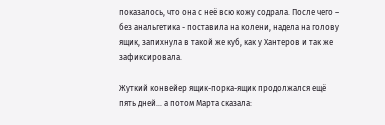показалось, что она с неё всю кожу содрала. После чего – без анальгетика - поставила на колени, надела на голову ящик, запихнула в такой же куб, как у Хантеров и так же зафиксировала.

Жуткий конвейер ящик-порка-ящик продолжался ещё пять дней… а потом Марта сказала: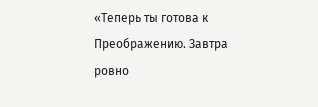«Теперь ты готова к Преображению. Завтра ровно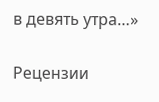в девять утра…»


Рецензии